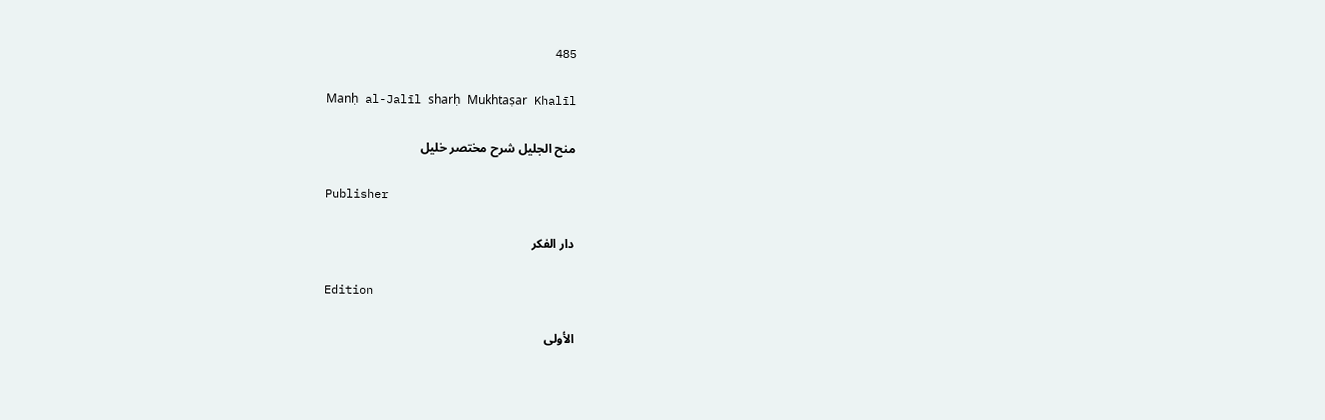485

Manḥ al-Jalīl sharḥ Mukhtaṣar Khalīl

منح الجليل شرح مختصر خليل

Publisher

دار الفكر

Edition

الأولى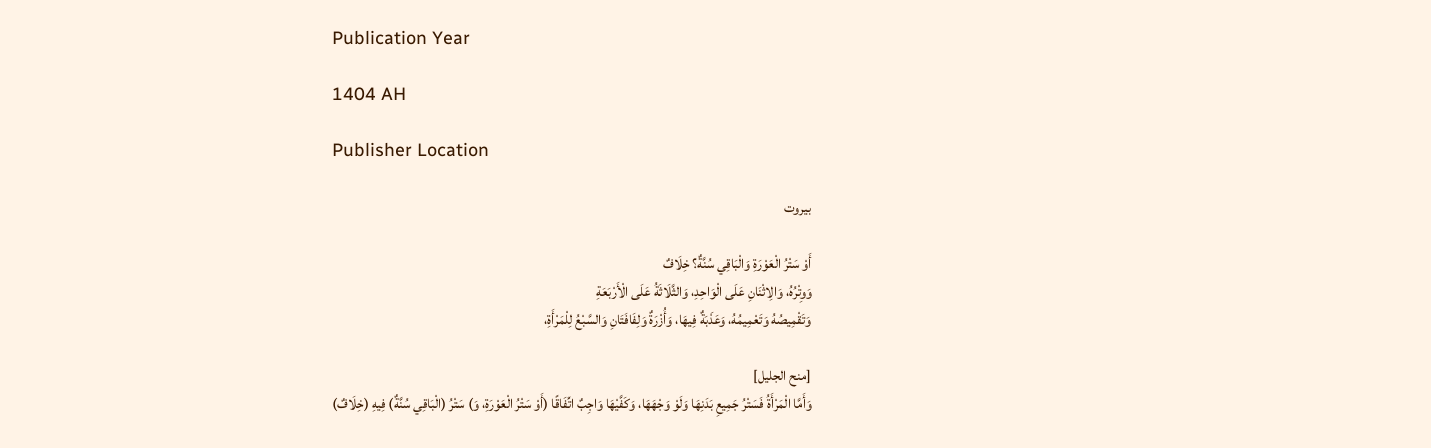Publication Year

1404 AH

Publisher Location

بيروت

أَوْ سَتْرُ الْعَوْرَةِ وَالْبَاقِي سُنَّةٌ؟ خِلَافٌ
وَوِتْرُهُ، وَالِاثْنَانِ عَلَى الْوَاحِدِ، وَالثَّلَاثَةُ عَلَى الْأَرْبَعَةِ
وَتَقْمِيصُهُ وَتَعْمِيمُهُ، وَعَذَبَةٌ فِيهَا، وَأُزْرَةٌ وَلِفَافَتَانِ وَالسَّبْعُ لِلْمَرْأَةِ،

[منح الجليل]
وَأَمَّا الْمَرْأَةُ فَسَتْرُ جَمِيعِ بَدَنِهَا وَلَوْ وَجْهَهَا، وَكَفَّيْهَا وَاجِبٌ اتِّفَاقًا (أَوْ سَتْرُ الْعَوْرَةِ، وَ) سَتْرُ (الْبَاقِي سُنَّةٌ) فِيهِ (خِلَافٌ)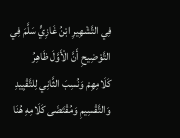فِي التَّشْهِيرِ ابْنُ غَازِيٍّ سَلَّمَ فِي التَّوْضِيحِ أَنَّ الْأَوَّلَ ظَاهِرُ كَلَامِهِمْ وَنُسِبَ الثَّانِي لِلتَّقْيِيدِ وَالتَّقْسِيمِ وَمُقْتَضَى كَلَامِهِ هُنَا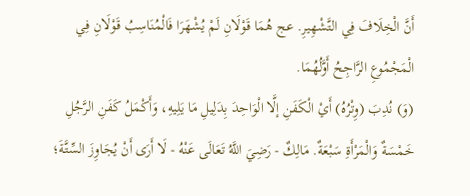أَنَّ الْخِلَافَ فِي التَّشْهِيرِ. عج هُمَا قَوْلَانِ لَمْ يُشْهَرَا فَالْمُنَاسِبُ قَوْلَانِ فِي الْمَجْمُوعِ الرَّاجِحُ أَوَّلُهُمَا.
(وَ) نُدِبَ (وِتْرُهُ) أَيْ الْكَفَنِ إلَّا الْوَاحِدَ بِدَلِيلِ مَا يَلِيهِ، وَأَكْمَلُ كَفَنِ الرَّجُلِ خَمْسَةٌ وَالْمَرْأَةِ سَبْعَةٌ. مَالِكٌ - رَضِيَ اللَّهُ تَعَالَى عَنْهُ - لَا أَرَى أَنْ يُجَاوِزَ السِّتَّةَ؛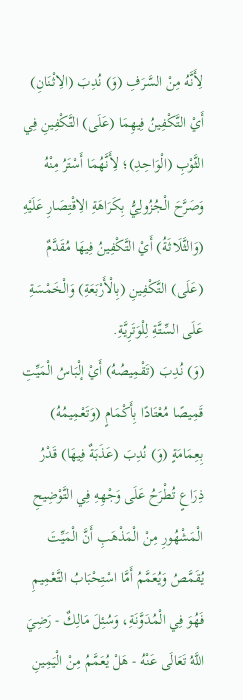لِأَنَّهُ مِنْ السَّرَفِ (وَ) نُدِبَ (الِاثْنَانِ) أَيْ التَّكْفِينُ فِيهِمَا (عَلَى) التَّكْفِينِ فِي الثَّوْبِ (الْوَاحِدِ)؛ لِأَنَّهُمَا أَسْتَرُ مِنْهُ وَصَرَّحَ الْجُزُولِيُّ بِكَرَاهَةِ الِاقْتِصَارِ عَلَيْهِ (وَالثَّلَاثَةُ) أَيْ التَّكْفِينُ فِيهَا مُقَدَّمٌ (عَلَى) التَّكْفِينِ (بِالْأَرْبَعَةِ) وَالْخَمْسَةِ عَلَى السِّتَّةِ لِلْوَتَرِيَّةِ.
(وَ) نُدِبَ (تَقْمِيصُهُ) أَيْ إلْبَاسُ الْمَيِّتِ قَمِيصًا مُعْتَادًا بِأَكْمَامٍ (وَتَعْمِيمُهُ) بِعِمَامَةٍ (وَ) نُدِبَ (عَذَبَةٌ فِيهَا) قَدْرُ ذِرَاعٍ تُطْرَحُ عَلَى وَجْهِهِ فِي التَّوْضِيحِ الْمَشْهُورِ مِنْ الْمَذْهَبِ أَنَّ الْمَيِّتَ يُقَمَّصُ وَيُعَمَّمُ أَمَّا اسْتِحْبَابُ التَّعْمِيمِ فَهُوَ فِي الْمُدَوَّنَةِ، وَسُئِلَ مَالِكٌ - رَضِيَ اللَّهُ تَعَالَى عَنْهُ - هَلْ يُعَمَّمُ مِنْ الْيَمِينِ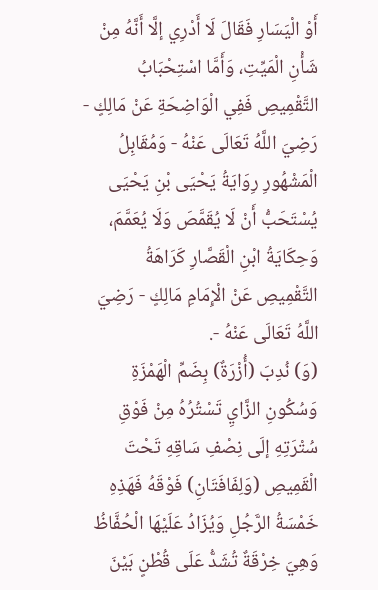أَوْ الْيَسَارِ فَقَالَ لَا أَدْرِي إلَّا أَنَّهُ مِنْ شَأْنِ الْمَيِّتِ، وَأَمَّا اسْتِحْبَابُ التَّقْمِيصِ فَفِي الْوَاضِحَةِ عَنْ مَالِكٍ - رَضِيَ اللَّهُ تَعَالَى عَنْهُ - وَمُقَابِلُ الْمَشْهُورِ رِوَايَةُ يَحْيَى بْنِ يَحْيَى يُسْتَحَبُّ أَنْ لَا يُقَمَّصَ وَلَا يُعَمَّمَ، وَحِكَايَةُ ابْنِ الْقَصَّارِ كَرَاهَةُ التَّقْمِيصِ عَنْ الْإِمَامِ مَالِكٍ - رَضِيَ اللَّهُ تَعَالَى عَنْهُ -.
(وَ) نُدِبَ (أُزْرَةٌ) بِضَمِّ الْهَمْزَةِ وَسُكُونِ الزَّايِ تَسْتُرُهُ مِنْ فَوْقِ سُتْرَتِهِ إلَى نِصْفِ سَاقِهِ تَحْتَ الْقَمِيصِ (وَلِفَافَتَانِ) فَوْقَهُ فَهَذِهِ خَمْسَةُ الرَّجُلِ وَيُزَادُ عَلَيْهَا الْحُفَّاظُ وَهِيَ خِرْقَةٌ تُشَدُّ عَلَى قُطْنٍ بَيْنَ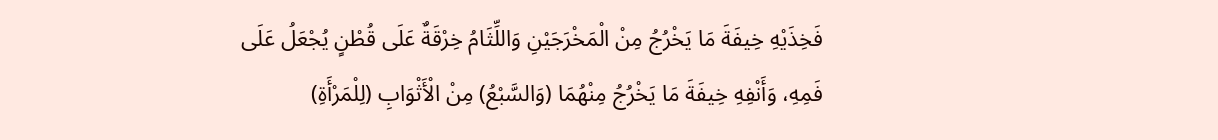فَخِذَيْهِ خِيفَةَ مَا يَخْرُجُ مِنْ الْمَخْرَجَيْنِ وَاللِّثَامُ خِرْقَةٌ عَلَى قُطْنٍ يُجْعَلُ عَلَى فَمِهِ، وَأَنْفِهِ خِيفَةَ مَا يَخْرُجُ مِنْهُمَا (وَالسَّبْعُ) مِنْ الْأَثْوَابِ (لِلْمَرْأَةِ)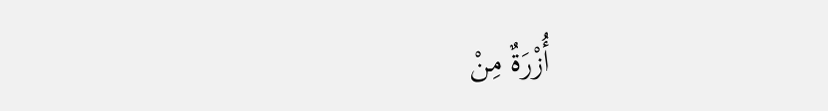أُزْرَةٌ مِنْ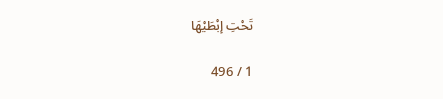تَحْتِ إبْطَيْهَا

1 / 496